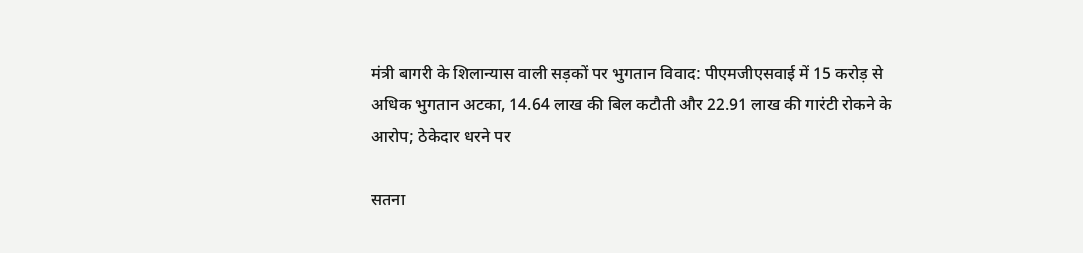मंत्री बागरी के शिलान्यास वाली सड़कों पर भुगतान विवाद: पीएमजीएसवाई में 15 करोड़ से अधिक भुगतान अटका, 14.64 लाख की बिल कटौती और 22.91 लाख की गारंटी रोकने के आरोप; ठेकेदार धरने पर

सतना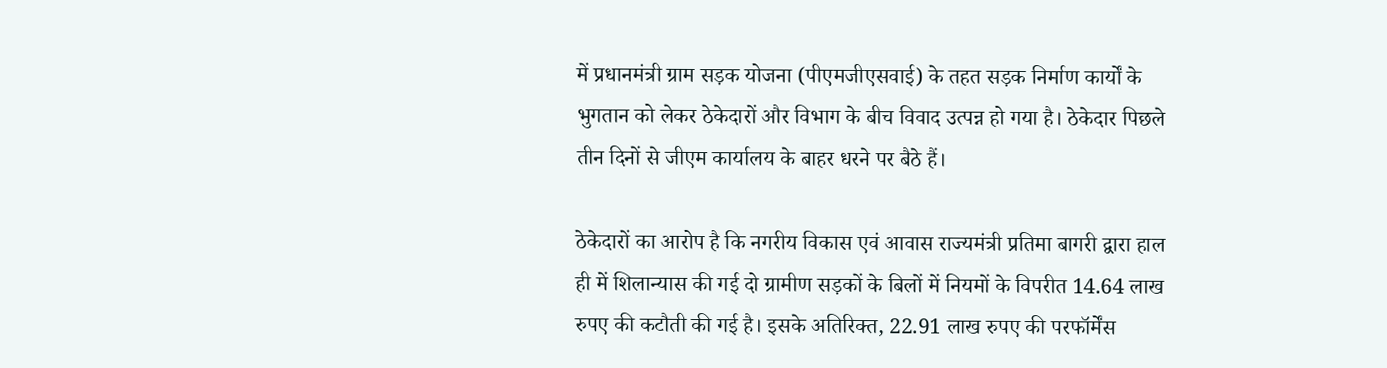में प्रधानमंत्री ग्राम सड़क योजना (पीएमजीएसवाई) के तहत सड़क निर्माण कार्यों के भुगतान को लेकर ठेकेदारों और विभाग के बीच विवाद उत्पन्न हो गया है। ठेकेदार पिछले तीन दिनों से जीएम कार्यालय के बाहर धरने पर बैठे हैं।

ठेकेदारों का आरोप है कि नगरीय विकास एवं आवास राज्यमंत्री प्रतिमा बागरी द्वारा हाल ही में शिलान्यास की गई दो ग्रामीण सड़कों के बिलों में नियमों के विपरीत 14.64 लाख रुपए की कटौती की गई है। इसके अतिरिक्त, 22.91 लाख रुपए की परफॉर्मेंस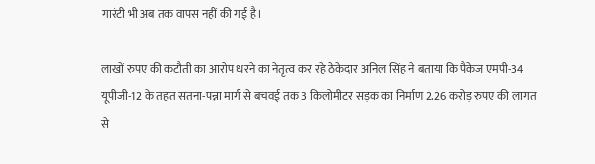गारंटी भी अब तक वापस नहीं की गई है।

लाखों रुपए की कटौती का आरोप धरने का नेतृत्व कर रहे ठेकेदार अनिल सिंह ने बताया कि पैकेज एमपी-34 यूपीजी-12 के तहत सतना-पन्ना मार्ग से बचवई तक 3 किलोमीटर सड़क का निर्माण 2.26 करोड़ रुपए की लागत से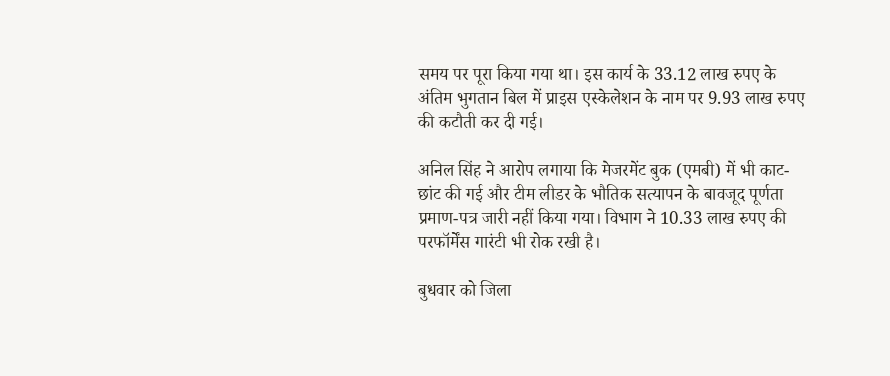समय पर पूरा किया गया था। इस कार्य के 33.12 लाख रुपए के अंतिम भुगतान बिल में प्राइस एस्केलेशन के नाम पर 9.93 लाख रुपए की कटौती कर दी गई।

अनिल सिंह ने आरोप लगाया कि मेजरमेंट बुक (एमबी) में भी काट-छांट की गई और टीम लीडर के भौतिक सत्यापन के बावजूद पूर्णता प्रमाण-पत्र जारी नहीं किया गया। विभाग ने 10.33 लाख रुपए की परफॉर्मेंस गारंटी भी रोक रखी है।

बुधवार को जिला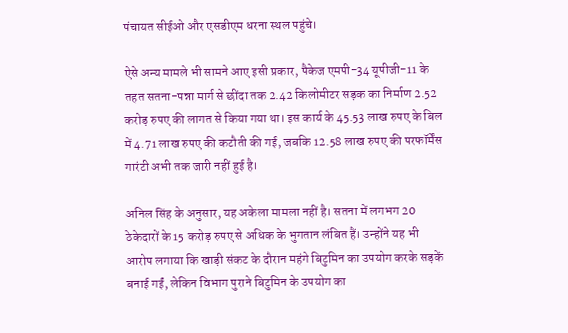पंचायत सीईओ और एसडीएम धरना स्थल पहुंचे।

ऐसे अन्य मामले भी सामने आए इसी प्रकार, पैकेज एमपी-34 यूपीजी-11 के तहत सतना-पन्ना मार्ग से छींदा तक 2.42 किलोमीटर सड़क का निर्माण 2.52 करोड़ रुपए की लागत से किया गया था। इस कार्य के 45.53 लाख रुपए के बिल में 4.71 लाख रुपए की कटौती की गई, जबकि 12.58 लाख रुपए की परफॉर्मेंस गारंटी अभी तक जारी नहीं हुई है।

अनिल सिंह के अनुसार, यह अकेला मामला नहीं है। सतना में लगभग 20 ठेकेदारों के 15 करोड़ रुपए से अधिक के भुगतान लंबित हैं। उन्होंने यह भी आरोप लगाया कि खाड़ी संकट के दौरान महंगे बिटुमिन का उपयोग करके सड़कें बनाई गईं, लेकिन विभाग पुराने बिटुमिन के उपयोग का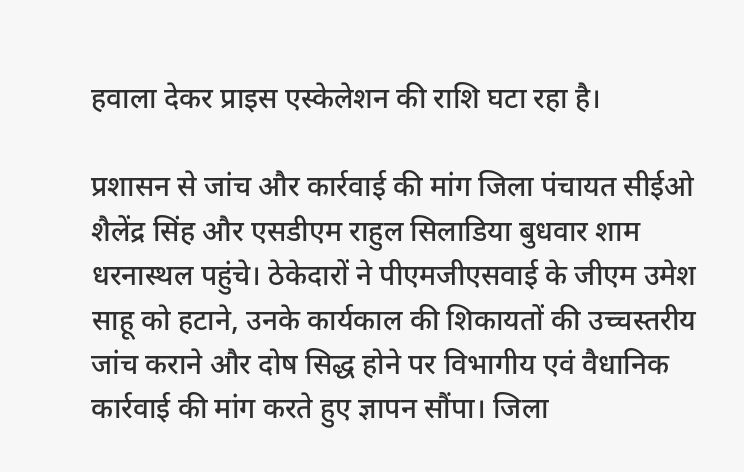हवाला देकर प्राइस एस्केलेशन की राशि घटा रहा है।

प्रशासन से जांच और कार्रवाई की मांग जिला पंचायत सीईओ शैलेंद्र सिंह और एसडीएम राहुल सिलाडिया बुधवार शाम धरनास्थल पहुंचे। ठेकेदारों ने पीएमजीएसवाई के जीएम उमेश साहू को हटाने, उनके कार्यकाल की शिकायतों की उच्चस्तरीय जांच कराने और दोष सिद्ध होने पर विभागीय एवं वैधानिक कार्रवाई की मांग करते हुए ज्ञापन सौंपा। जिला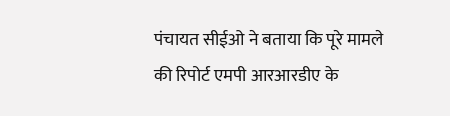पंचायत सीईओ ने बताया कि पूरे मामले की रिपोर्ट एमपी आरआरडीए के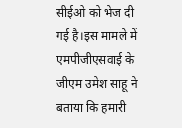सीईओ को भेज दी गई है।इस मामले में एमपीजीएसवाई के जीएम उमेश साहू ने बताया कि हमारी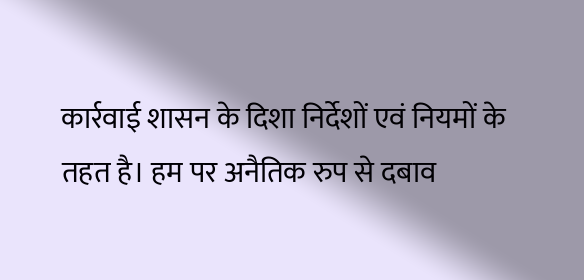कार्रवाई शासन के दिशा निर्देशों एवं नियमों के तहत है। हम पर अनैतिक रुप से दबाव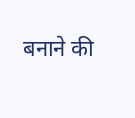बनाने की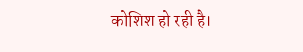कोशिश हो रही है।